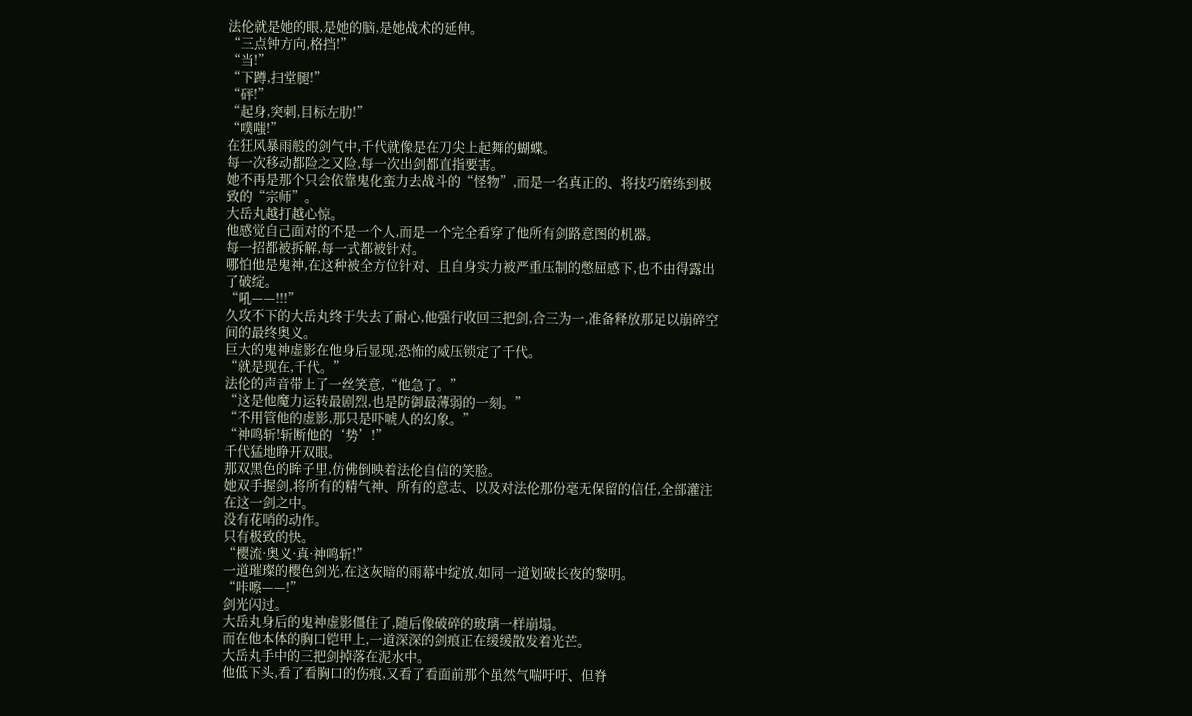法伦就是她的眼,是她的脑,是她战术的延伸。
“三点钟方向,格挡!”
“当!”
“下蹲,扫堂腿!”
“砰!”
“起身,突刺,目标左肋!”
“噗嗤!”
在狂风暴雨般的剑气中,千代就像是在刀尖上起舞的蝴蝶。
每一次移动都险之又险,每一次出剑都直指要害。
她不再是那个只会依靠鬼化蛮力去战斗的“怪物”,而是一名真正的、将技巧磨练到极致的“宗师”。
大岳丸越打越心惊。
他感觉自己面对的不是一个人,而是一个完全看穿了他所有剑路意图的机器。
每一招都被拆解,每一式都被针对。
哪怕他是鬼神,在这种被全方位针对、且自身实力被严重压制的憋屈感下,也不由得露出了破绽。
“吼——!!!”
久攻不下的大岳丸终于失去了耐心,他强行收回三把剑,合三为一,准备释放那足以崩碎空间的最终奥义。
巨大的鬼神虚影在他身后显现,恐怖的威压锁定了千代。
“就是现在,千代。”
法伦的声音带上了一丝笑意,“他急了。”
“这是他魔力运转最剧烈,也是防御最薄弱的一刻。”
“不用管他的虚影,那只是吓唬人的幻象。”
“神鸣斩!斩断他的‘势’!”
千代猛地睁开双眼。
那双黑色的眸子里,仿佛倒映着法伦自信的笑脸。
她双手握剑,将所有的精气神、所有的意志、以及对法伦那份毫无保留的信任,全部灌注在这一剑之中。
没有花哨的动作。
只有极致的快。
“樱流·奥义·真·神鸣斩!”
一道璀璨的樱色剑光,在这灰暗的雨幕中绽放,如同一道划破长夜的黎明。
“咔嚓——!”
剑光闪过。
大岳丸身后的鬼神虚影僵住了,随后像破碎的玻璃一样崩塌。
而在他本体的胸口铠甲上,一道深深的剑痕正在缓缓散发着光芒。
大岳丸手中的三把剑掉落在泥水中。
他低下头,看了看胸口的伤痕,又看了看面前那个虽然气喘吁吁、但脊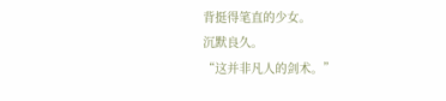背挺得笔直的少女。
沉默良久。
“这并非凡人的剑术。”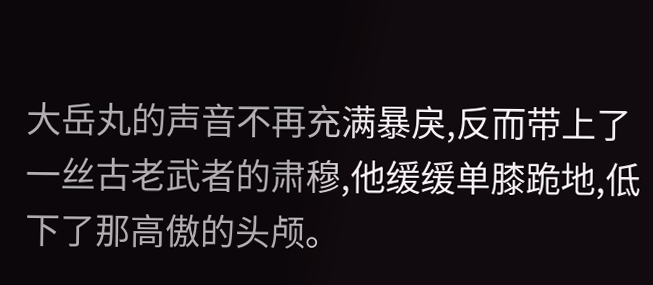大岳丸的声音不再充满暴戾,反而带上了一丝古老武者的肃穆,他缓缓单膝跪地,低下了那高傲的头颅。